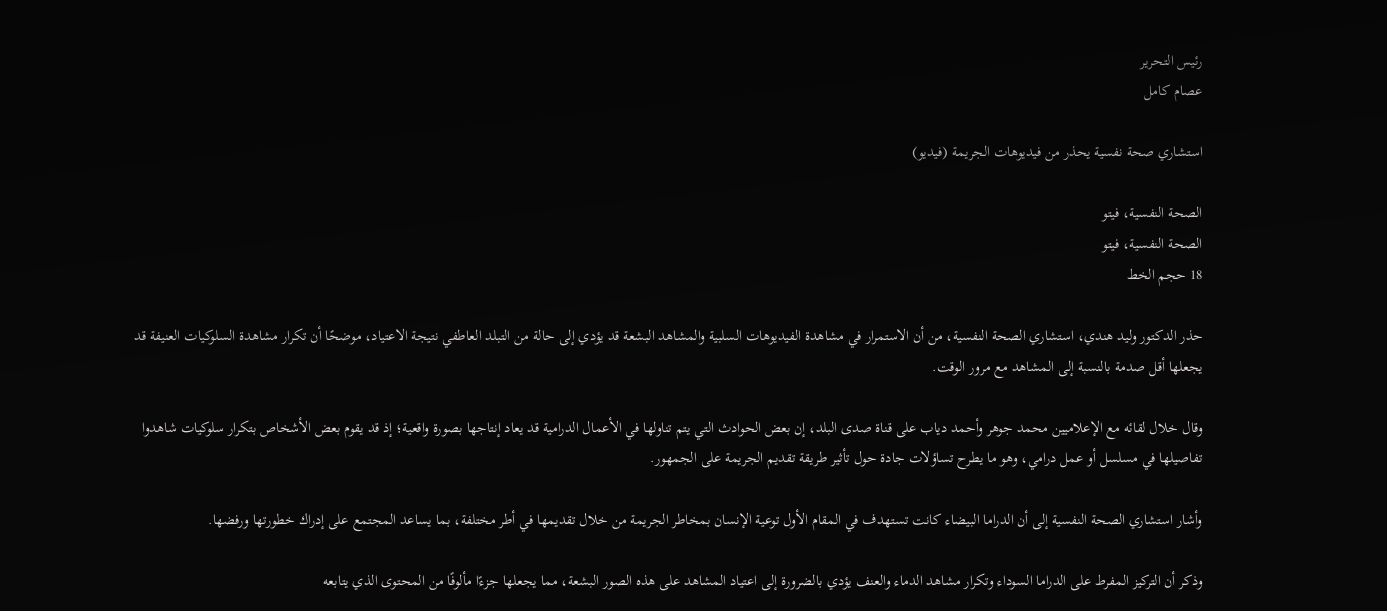رئيس التحرير
عصام كامل

استشاري صحة نفسية يحذر من فيديوهات الجريمة (فيديو)

الصحة النفسية، فيتو
الصحة النفسية، فيتو
18 حجم الخط

حذر الدكتور وليد هندي، استشاري الصحة النفسية، من أن الاستمرار في مشاهدة الفيديوهات السلبية والمشاهد البشعة قد يؤدي إلى حالة من التبلد العاطفي نتيجة الاعتياد، موضحًا أن تكرار مشاهدة السلوكيات العنيفة قد يجعلها أقل صدمة بالنسبة إلى المشاهد مع مرور الوقت.

وقال خلال لقائه مع الإعلاميين محمد جوهر وأحمد دياب على قناة صدى البلد، إن بعض الحوادث التي يتم تناولها في الأعمال الدرامية قد يعاد إنتاجها بصورة واقعية؛ إذ قد يقوم بعض الأشخاص بتكرار سلوكيات شاهدوا تفاصيلها في مسلسل أو عمل درامي، وهو ما يطرح تساؤلات جادة حول تأثير طريقة تقديم الجريمة على الجمهور.

وأشار استشاري الصحة النفسية إلى أن الدراما البيضاء كانت تستهدف في المقام الأول توعية الإنسان بمخاطر الجريمة من خلال تقديمها في أطر مختلفة، بما يساعد المجتمع على إدراك خطورتها ورفضها.

وذكر أن التركيز المفرط على الدراما السوداء وتكرار مشاهد الدماء والعنف يؤدي بالضرورة إلى اعتياد المشاهد على هذه الصور البشعة، مما يجعلها جزءًا مألوفًا من المحتوى الذي يتابعه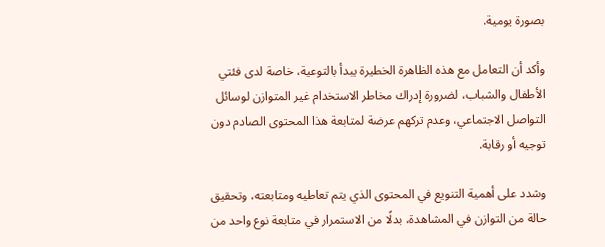بصورة يومية.

وأكد أن التعامل مع هذه الظاهرة الخطيرة يبدأ بالتوعية، خاصة لدى فئتي الأطفال والشباب، لضرورة إدراك مخاطر الاستخدام غير المتوازن لوسائل التواصل الاجتماعي، وعدم تركهم عرضة لمتابعة هذا المحتوى الصادم دون توجيه أو رقابة.

وشدد على أهمية التنويع في المحتوى الذي يتم تعاطيه ومتابعته، وتحقيق حالة من التوازن في المشاهدة، بدلًا من الاستمرار في متابعة نوع واحد من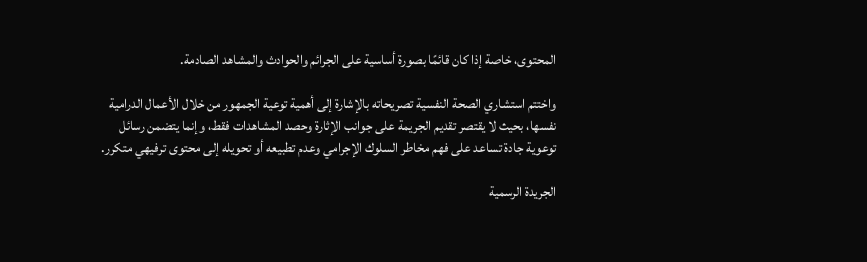المحتوى، خاصة إذا كان قائمًا بصورة أساسية على الجرائم والحوادث والمشاهد الصادمة.

واختتم استشاري الصحة النفسية تصريحاته بالإشارة إلى أهمية توعية الجمهور من خلال الأعمال الدرامية نفسها، بحيث لا يقتصر تقديم الجريمة على جوانب الإثارة وحصد المشاهدات فقط، وإنما يتضمن رسائل توعوية جادة تساعد على فهم مخاطر السلوك الإجرامي وعدم تطبيعه أو تحويله إلى محتوى ترفيهي متكرر.

الجريدة الرسمية